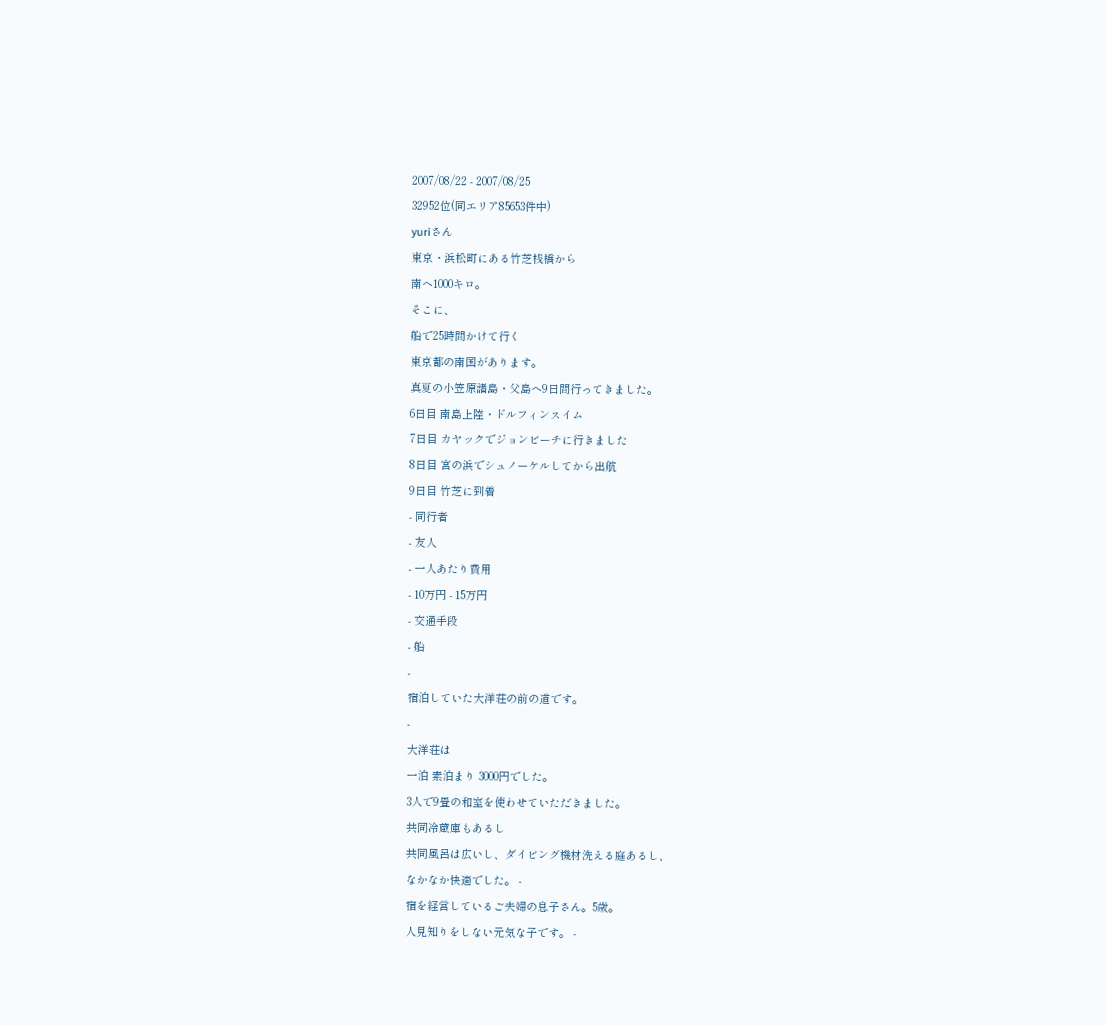2007/08/22 - 2007/08/25
32952位(同エリア85653件中)
yuriさん
東京・浜松町にある竹芝桟橋から
南へ1000キロ。
そこに、
船で25時間かけて行く
東京都の南国があります。
真夏の小笠原諸島・父島へ9日間行ってきました。
6日目 南島上陸・ドルフィンスイム
7日目 カヤックでジョンビーチに行きました
8日目 宮の浜でシュノーケルしてから出航
9日目 竹芝に到着
- 同行者
- 友人
- 一人あたり費用
- 10万円 - 15万円
- 交通手段
- 船
-
宿泊していた大洋荘の前の道です。
-
大洋荘は
一泊 素泊まり 3000円でした。
3人で9畳の和室を使わせていただきました。
共同冷蔵庫もあるし
共同風呂は広いし、ダイビング機材洗える庭あるし、
なかなか快適でした。 -
宿を経営しているご夫婦の息子さん。5歳。
人見知りをしない元気な子です。 -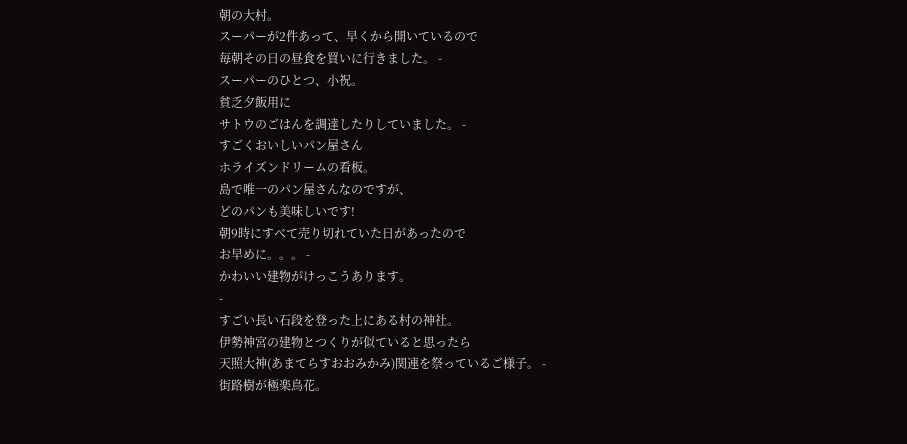朝の大村。
スーパーが2件あって、早くから開いているので
毎朝その日の昼食を買いに行きました。 -
スーパーのひとつ、小祝。
貧乏夕飯用に
サトウのごはんを調達したりしていました。 -
すごくおいしいパン屋さん
ホライズンドリームの看板。
島で唯一のパン屋さんなのですが、
どのパンも美味しいです!
朝9時にすべて売り切れていた日があったので
お早めに。。。 -
かわいい建物がけっこうあります。
-
すごい長い石段を登った上にある村の神社。
伊勢神宮の建物とつくりが似ていると思ったら
天照大神(あまてらすおおみかみ)関連を祭っているご様子。 -
街路樹が極楽鳥花。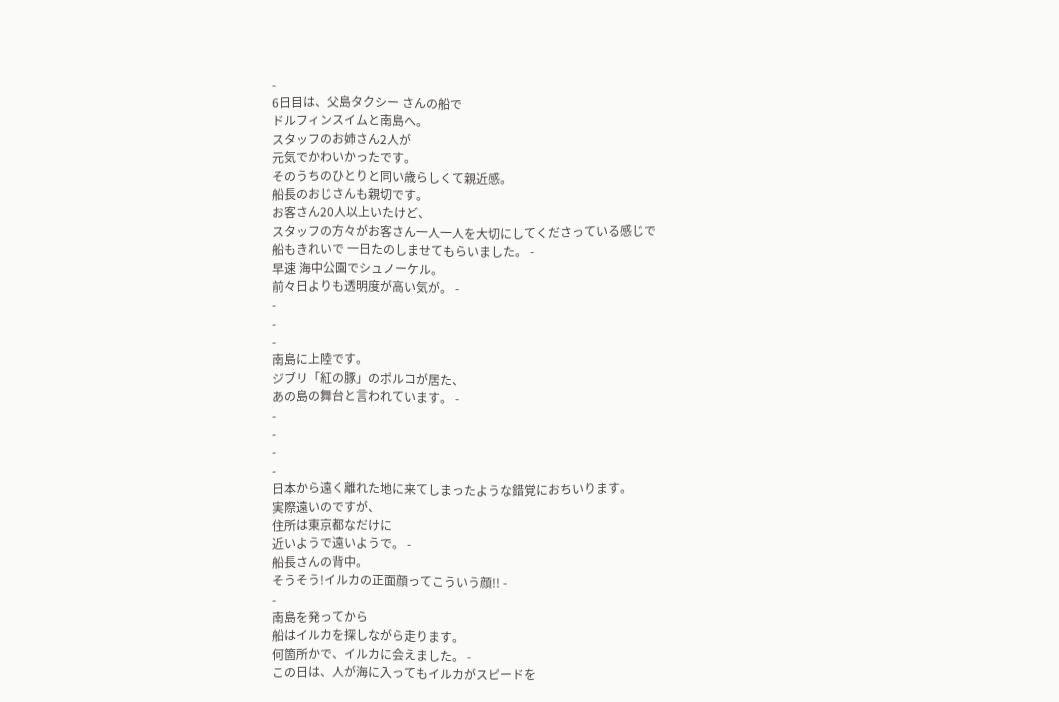-
6日目は、父島タクシー さんの船で
ドルフィンスイムと南島へ。
スタッフのお姉さん2人が
元気でかわいかったです。
そのうちのひとりと同い歳らしくて親近感。
船長のおじさんも親切です。
お客さん20人以上いたけど、
スタッフの方々がお客さん一人一人を大切にしてくださっている感じで
船もきれいで 一日たのしませてもらいました。 -
早速 海中公園でシュノーケル。
前々日よりも透明度が高い気が。 -
-
-
-
南島に上陸です。
ジブリ「紅の豚」のポルコが居た、
あの島の舞台と言われています。 -
-
-
-
-
日本から遠く離れた地に来てしまったような錯覚におちいります。
実際遠いのですが、
住所は東京都なだけに
近いようで遠いようで。 -
船長さんの背中。
そうそう!イルカの正面顔ってこういう顔!! -
-
南島を発ってから
船はイルカを探しながら走ります。
何箇所かで、イルカに会えました。 -
この日は、人が海に入ってもイルカがスピードを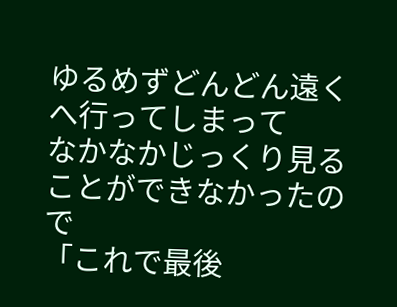ゆるめずどんどん遠くへ行ってしまって
なかなかじっくり見ることができなかったので
「これで最後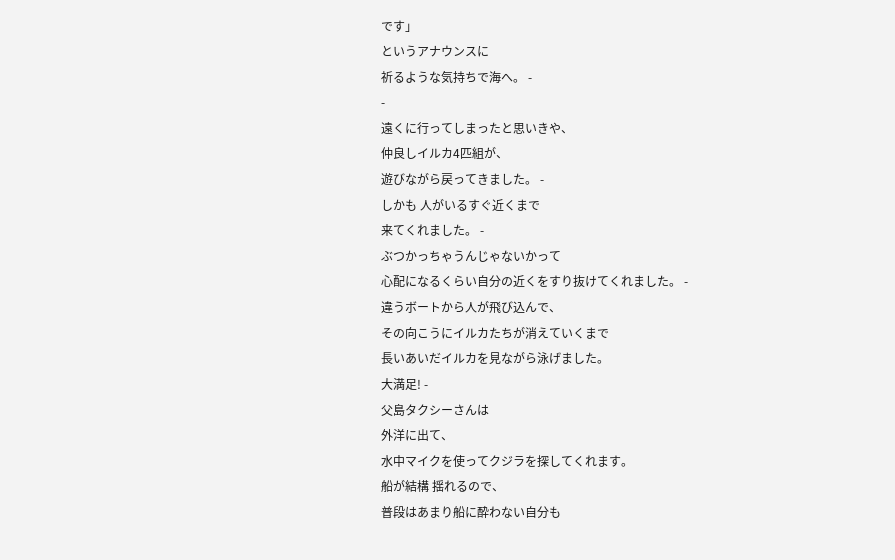です」
というアナウンスに
祈るような気持ちで海へ。 -
-
遠くに行ってしまったと思いきや、
仲良しイルカ4匹組が、
遊びながら戻ってきました。 -
しかも 人がいるすぐ近くまで
来てくれました。 -
ぶつかっちゃうんじゃないかって
心配になるくらい自分の近くをすり抜けてくれました。 -
違うボートから人が飛び込んで、
その向こうにイルカたちが消えていくまで
長いあいだイルカを見ながら泳げました。
大満足! -
父島タクシーさんは
外洋に出て、
水中マイクを使ってクジラを探してくれます。
船が結構 揺れるので、
普段はあまり船に酔わない自分も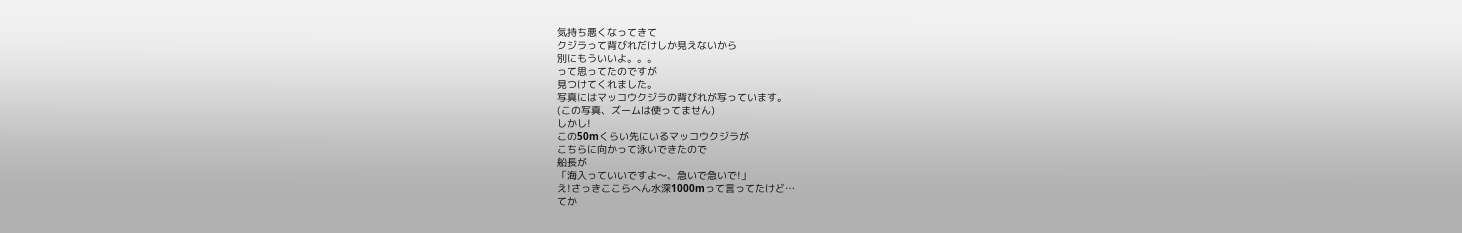気持ち悪くなってきて
クジラって背びれだけしか見えないから
別にもういいよ。。。
って思ってたのですが
見つけてくれました。
写真にはマッコウクジラの背びれが写っています。
(この写真、ズームは使ってません)
しかし!
この50mくらい先にいるマッコウクジラが
こちらに向かって泳いできたので
船長が
「海入っていいですよ〜、急いで急いで!」
え!さっきここらへん水深1000mって言ってたけど…
てか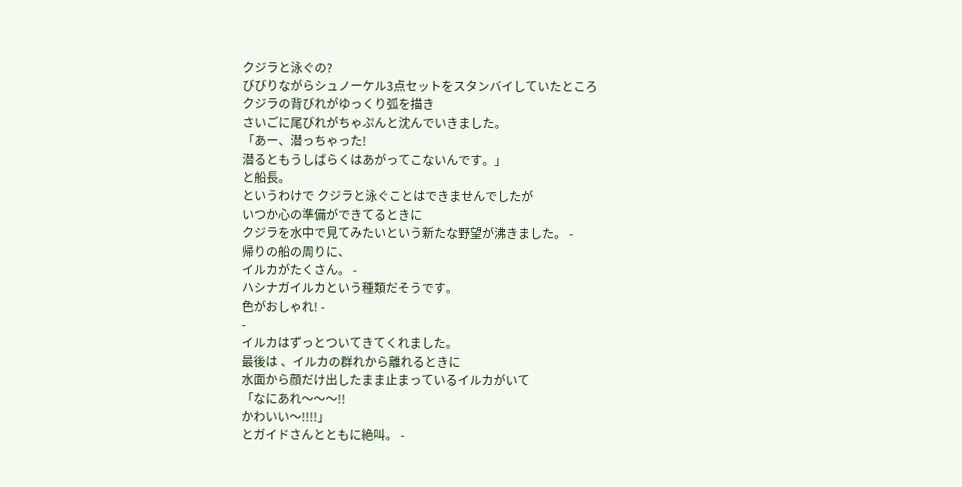クジラと泳ぐの?
びびりながらシュノーケル3点セットをスタンバイしていたところ
クジラの背びれがゆっくり弧を描き
さいごに尾びれがちゃぷんと沈んでいきました。
「あー、潜っちゃった!
潜るともうしばらくはあがってこないんです。」
と船長。
というわけで クジラと泳ぐことはできませんでしたが
いつか心の準備ができてるときに
クジラを水中で見てみたいという新たな野望が沸きました。 -
帰りの船の周りに、
イルカがたくさん。 -
ハシナガイルカという種類だそうです。
色がおしゃれ! -
-
イルカはずっとついてきてくれました。
最後は 、イルカの群れから離れるときに
水面から顔だけ出したまま止まっているイルカがいて
「なにあれ〜〜〜!!
かわいい〜!!!!」
とガイドさんとともに絶叫。 -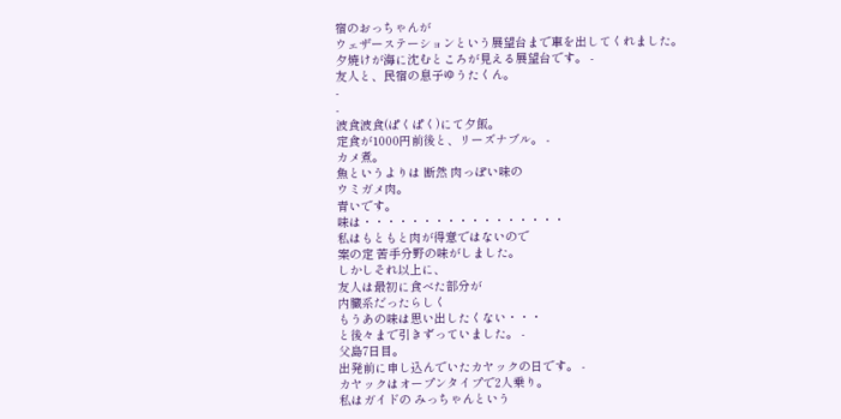宿のおっちゃんが
ウェザーステーションという展望台まで車を出してくれました。
夕焼けが海に沈むところが見える展望台です。 -
友人と、民宿の息子ゆうたくん。
-
-
波食波食(ぱくぱく)にて夕飯。
定食が1000円前後と、リーズナブル。 -
カメ煮。
魚というよりは 断然 肉っぽい味の
ウミガメ肉。
青いです。
味は・・・・・・・・・・・・・・・・・
私はもともと肉が得意ではないので
案の定 苦手分野の味がしました。
しかしそれ以上に、
友人は最初に食べた部分が
内臓系だったらしく
もうあの味は思い出したくない・・・
と後々まで引きずっていました。 -
父島7日目。
出発前に申し込んでいたカヤックの日です。 -
カヤックはオープンタイプで2人乗り。
私はガイドの みっちゃんという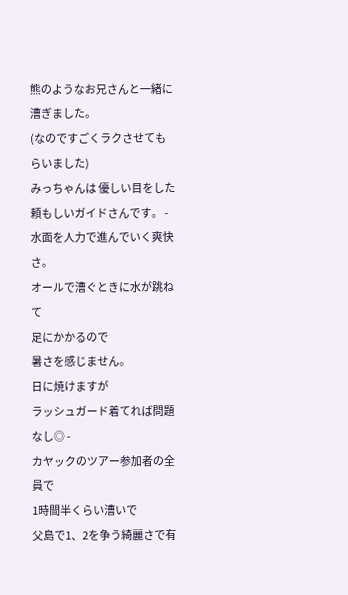熊のようなお兄さんと一緒に漕ぎました。
(なのですごくラクさせてもらいました)
みっちゃんは 優しい目をした 頼もしいガイドさんです。 -
水面を人力で進んでいく爽快さ。
オールで漕ぐときに水が跳ねて
足にかかるので
暑さを感じません。
日に焼けますが
ラッシュガード着てれば問題なし◎ -
カヤックのツアー参加者の全員で
1時間半くらい漕いで
父島で1、2を争う綺麗さで有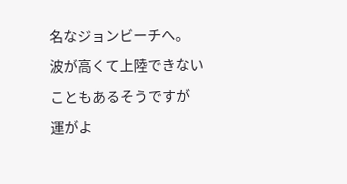名なジョンビーチへ。
波が高くて上陸できないこともあるそうですが
運がよ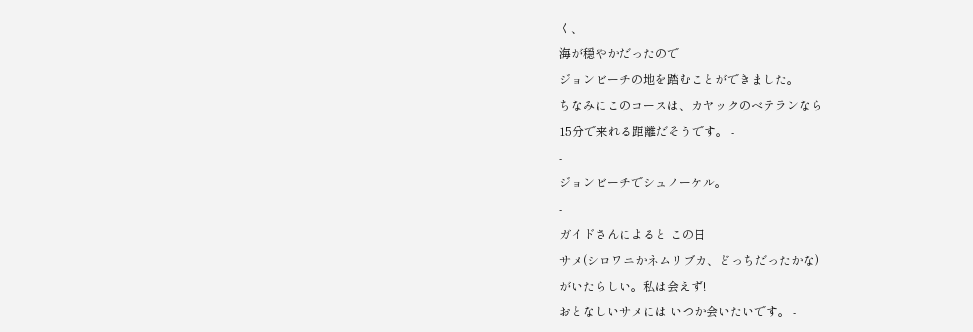く、
海が穏やかだったので
ジョンビーチの地を踏むことができました。
ちなみにこのコースは、カヤックのベテランなら
15分で来れる距離だそうです。 -
-
ジョンビーチでシュノーケル。
-
ガイドさんによると この日
サメ(シロワニかネムリブカ、どっちだったかな)
がいたらしい。私は会えず!
おとなしいサメには いつか会いたいです。 -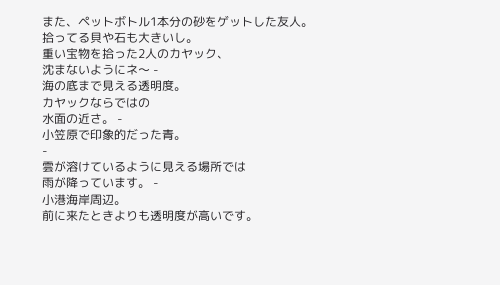また、ペットボトル1本分の砂をゲットした友人。
拾ってる貝や石も大きいし。
重い宝物を拾った2人のカヤック、
沈まないようにネ〜 -
海の底まで見える透明度。
カヤックならではの
水面の近さ。 -
小笠原で印象的だった青。
-
雲が溶けているように見える場所では
雨が降っています。 -
小港海岸周辺。
前に来たときよりも透明度が高いです。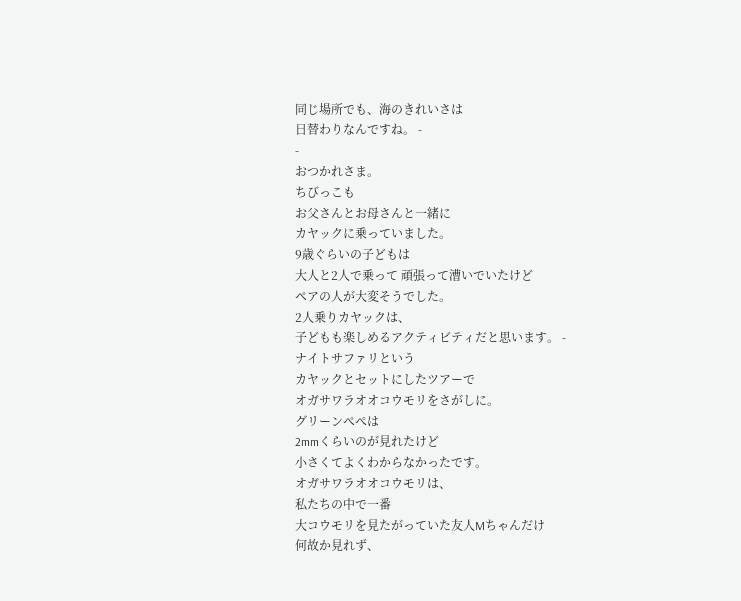同じ場所でも、海のきれいさは
日替わりなんですね。 -
-
おつかれさま。
ちびっこも
お父さんとお母さんと一緒に
カヤックに乗っていました。
9歳ぐらいの子どもは
大人と2人で乗って 頑張って漕いでいたけど
ペアの人が大変そうでした。
2人乗りカヤックは、
子どもも楽しめるアクティビティだと思います。 -
ナイトサファリという
カヤックとセットにしたツアーで
オガサワラオオコウモリをさがしに。
グリーンぺぺは
2mmくらいのが見れたけど
小さくてよくわからなかったです。
オガサワラオオコウモリは、
私たちの中で一番
大コウモリを見たがっていた友人Mちゃんだけ
何故か見れず、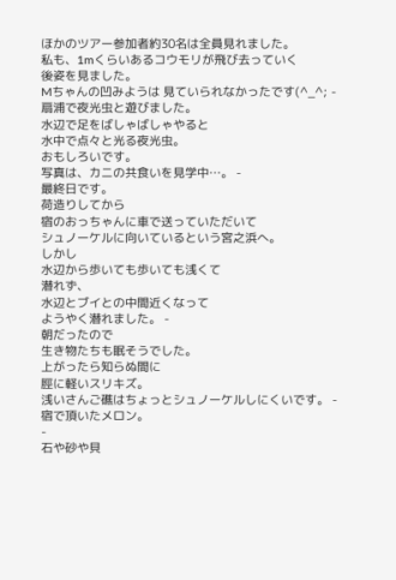ほかのツアー参加者約30名は全員見れました。
私も、1mくらいあるコウモリが飛び去っていく
後姿を見ました。
Mちゃんの凹みようは 見ていられなかったです(^_^; -
扇浦で夜光虫と遊びました。
水辺で足をばしゃばしゃやると
水中で点々と光る夜光虫。
おもしろいです。
写真は、カニの共食いを見学中…。 -
最終日です。
荷造りしてから
宿のおっちゃんに車で送っていただいて
シュノーケルに向いているという宮之浜へ。
しかし
水辺から歩いても歩いても浅くて
潜れず、
水辺とブイとの中間近くなって
ようやく潜れました。 -
朝だったので
生き物たちも眠そうでした。
上がったら知らぬ間に
脛に軽いスリキズ。
浅いさんご礁はちょっとシュノーケルしにくいです。 -
宿で頂いたメロン。
-
石や砂や貝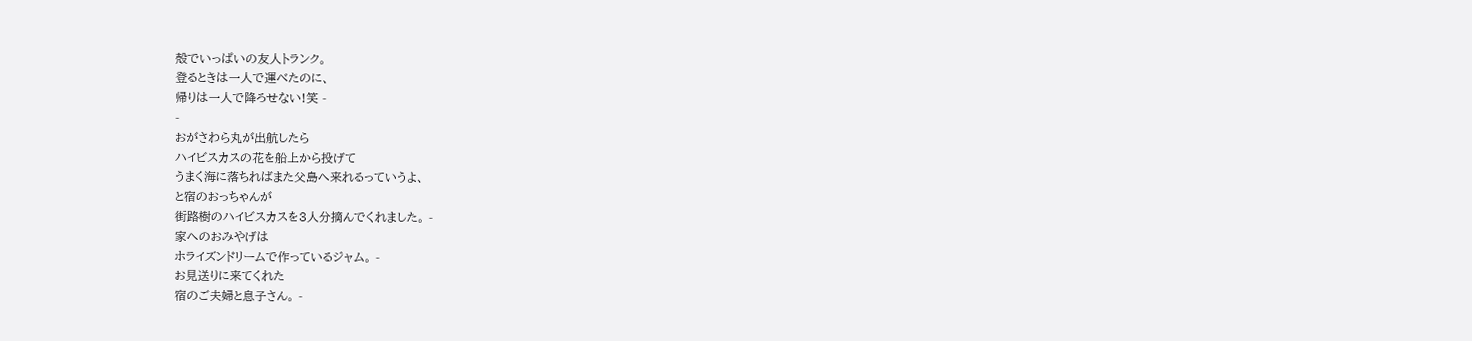殻でいっぱいの友人トランク。
登るときは一人で運べたのに、
帰りは一人で降ろせない!笑 -
-
おがさわら丸が出航したら
ハイビスカスの花を船上から投げて
うまく海に落ちればまた父島へ来れるっていうよ、
と宿のおっちゃんが
街路樹のハイビスカスを3人分摘んでくれました。 -
家へのおみやげは
ホライズンドリームで作っているジャム。 -
お見送りに来てくれた
宿のご夫婦と息子さん。 -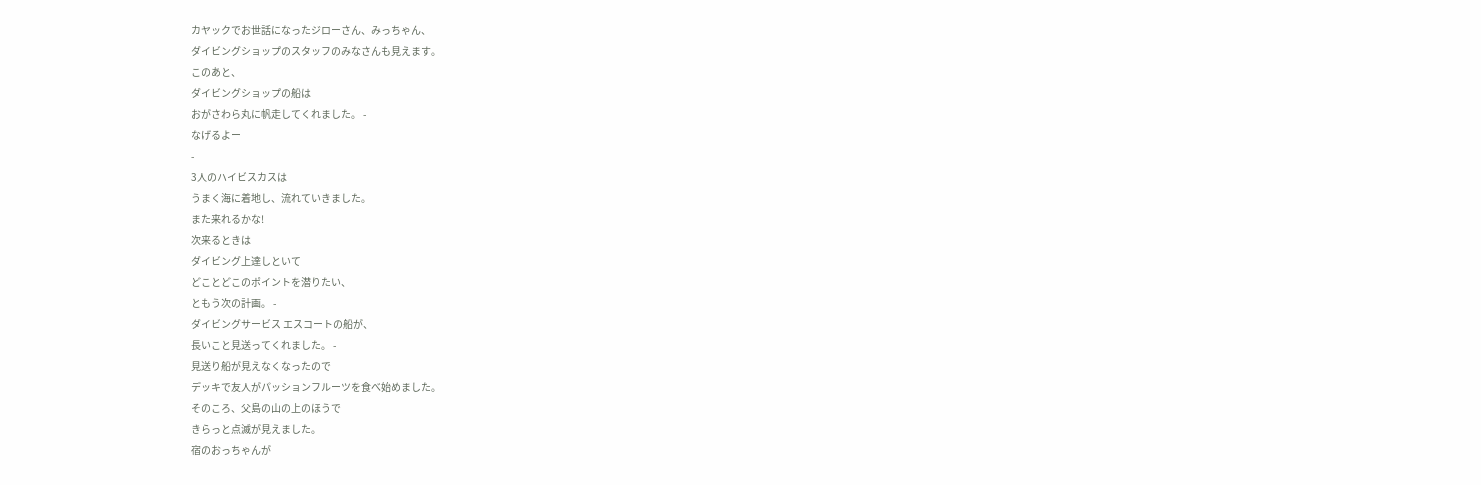カヤックでお世話になったジローさん、みっちゃん、
ダイビングショップのスタッフのみなさんも見えます。
このあと、
ダイビングショップの船は
おがさわら丸に帆走してくれました。 -
なげるよー
-
3人のハイビスカスは
うまく海に着地し、流れていきました。
また来れるかな!
次来るときは
ダイビング上達しといて
どことどこのポイントを潜りたい、
ともう次の計画。 -
ダイビングサービス エスコートの船が、
長いこと見送ってくれました。 -
見送り船が見えなくなったので
デッキで友人がパッションフルーツを食べ始めました。
そのころ、父島の山の上のほうで
きらっと点滅が見えました。
宿のおっちゃんが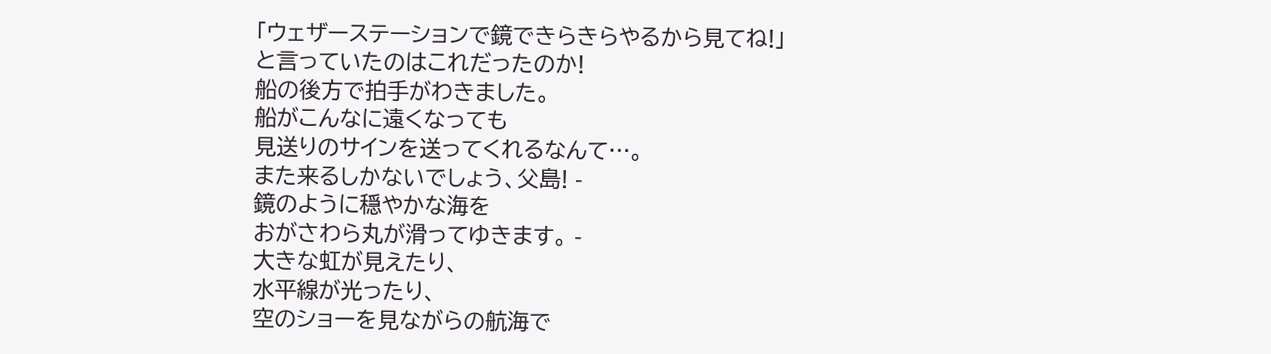「ウェザーステーションで鏡できらきらやるから見てね!」
と言っていたのはこれだったのか!
船の後方で拍手がわきました。
船がこんなに遠くなっても
見送りのサインを送ってくれるなんて…。
また来るしかないでしょう、父島! -
鏡のように穏やかな海を
おがさわら丸が滑ってゆきます。 -
大きな虹が見えたり、
水平線が光ったり、
空のショーを見ながらの航海で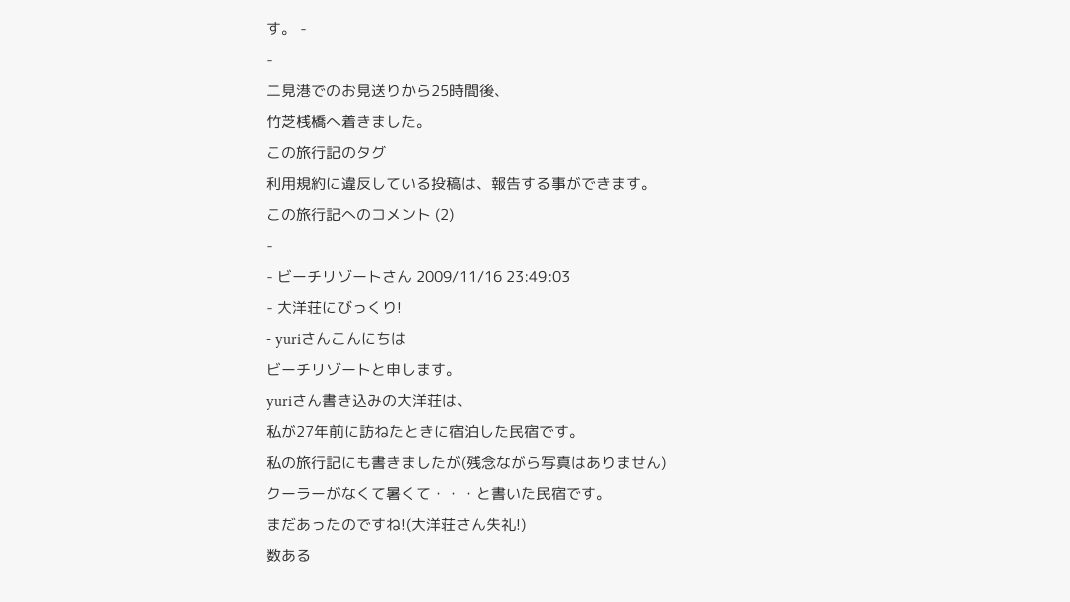す。 -
-
二見港でのお見送りから25時間後、
竹芝桟橋へ着きました。
この旅行記のタグ
利用規約に違反している投稿は、報告する事ができます。
この旅行記へのコメント (2)
-
- ビーチリゾートさん 2009/11/16 23:49:03
- 大洋荘にびっくり!
- yuriさんこんにちは
ビーチリゾートと申します。
yuriさん書き込みの大洋荘は、
私が27年前に訪ねたときに宿泊した民宿です。
私の旅行記にも書きましたが(残念ながら写真はありません)
クーラーがなくて暑くて・・・と書いた民宿です。
まだあったのですね!(大洋荘さん失礼!)
数ある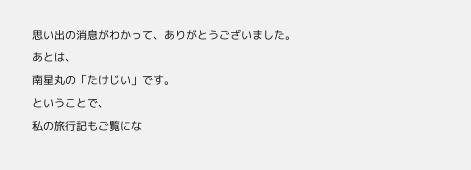思い出の消息がわかって、ありがとうございました。
あとは、
南星丸の「たけじい」です。
ということで、
私の旅行記もご覧にな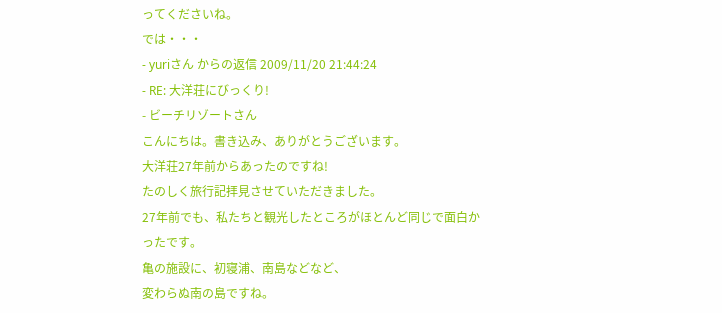ってくださいね。
では・・・
- yuriさん からの返信 2009/11/20 21:44:24
- RE: 大洋荘にびっくり!
- ビーチリゾートさん
こんにちは。書き込み、ありがとうございます。
大洋荘27年前からあったのですね!
たのしく旅行記拝見させていただきました。
27年前でも、私たちと観光したところがほとんど同じで面白かったです。
亀の施設に、初寝浦、南島などなど、
変わらぬ南の島ですね。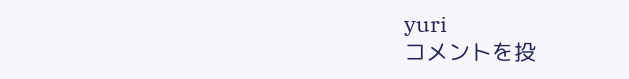yuri
コメントを投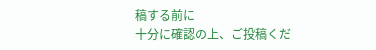稿する前に
十分に確認の上、ご投稿くだ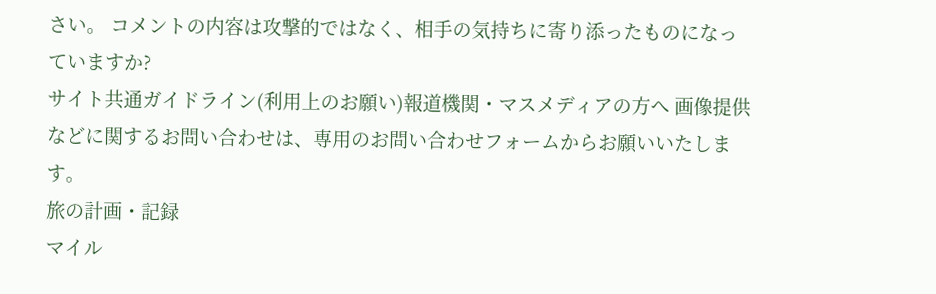さい。 コメントの内容は攻撃的ではなく、相手の気持ちに寄り添ったものになっていますか?
サイト共通ガイドライン(利用上のお願い)報道機関・マスメディアの方へ 画像提供などに関するお問い合わせは、専用のお問い合わせフォームからお願いいたします。
旅の計画・記録
マイル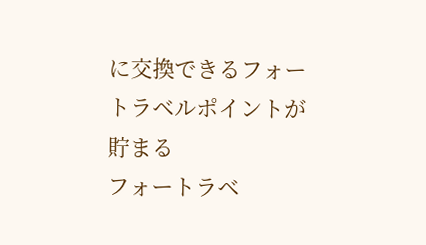に交換できるフォートラベルポイントが貯まる
フォートラベ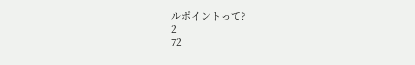ルポイントって?
2
72